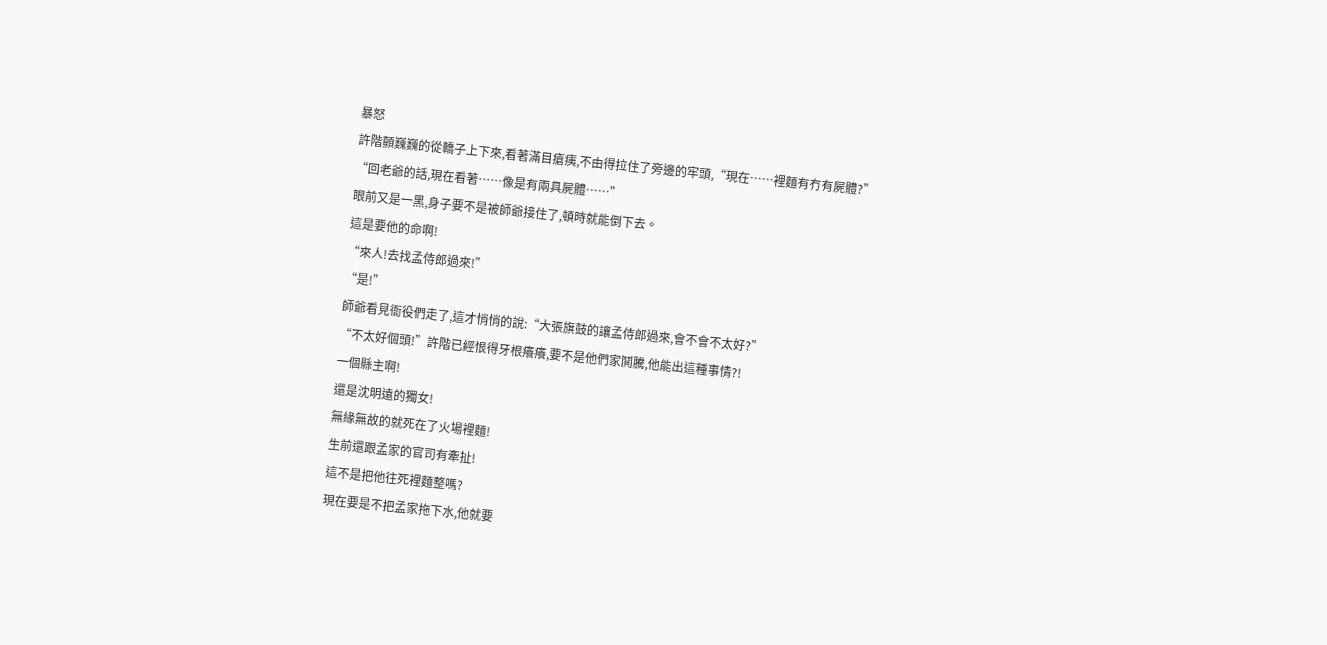暴怒
許階顫巍巍的從轎子上下來,看著滿目瘡痍,不由得拉住了旁邊的牢頭,“現在……裡麵有冇有屍體?”
“回老爺的話,現在看著……像是有兩具屍體……”
眼前又是一黑,身子要不是被師爺接住了,頓時就能倒下去。
這是要他的命啊!
“來人!去找孟侍郎過來!”
“是!”
師爺看見衙役們走了,這才悄悄的說:“大張旗鼓的讓孟侍郎過來,會不會不太好?”
“不太好個頭!”許階已經恨得牙根癢癢,要不是他們家鬨騰,他能出這種事情?!
一個縣主啊!
還是沈明遠的獨女!
無緣無故的就死在了火場裡麵!
生前還跟孟家的官司有牽扯!
這不是把他往死裡麵整嗎?
現在要是不把孟家拖下水,他就要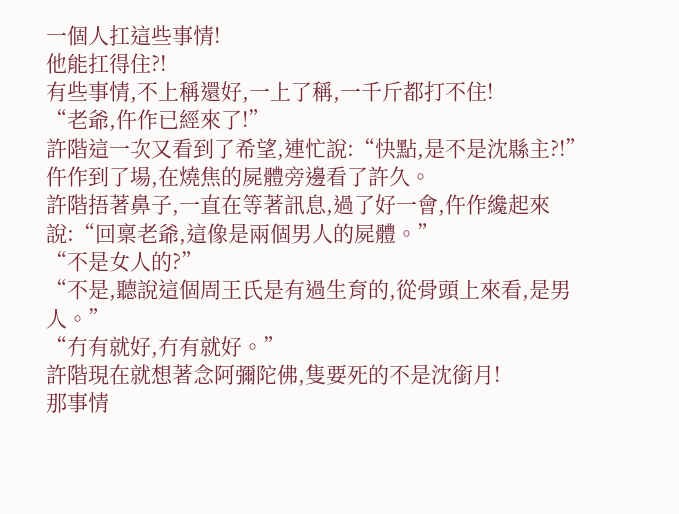一個人扛這些事情!
他能扛得住?!
有些事情,不上稱還好,一上了稱,一千斤都打不住!
“老爺,仵作已經來了!”
許階這一次又看到了希望,連忙說:“快點,是不是沈縣主?!”
仵作到了場,在燒焦的屍體旁邊看了許久。
許階捂著鼻子,一直在等著訊息,過了好一會,仵作纔起來說:“回稟老爺,這像是兩個男人的屍體。”
“不是女人的?”
“不是,聽說這個周王氏是有過生育的,從骨頭上來看,是男人。”
“冇有就好,冇有就好。”
許階現在就想著念阿彌陀佛,隻要死的不是沈銜月!
那事情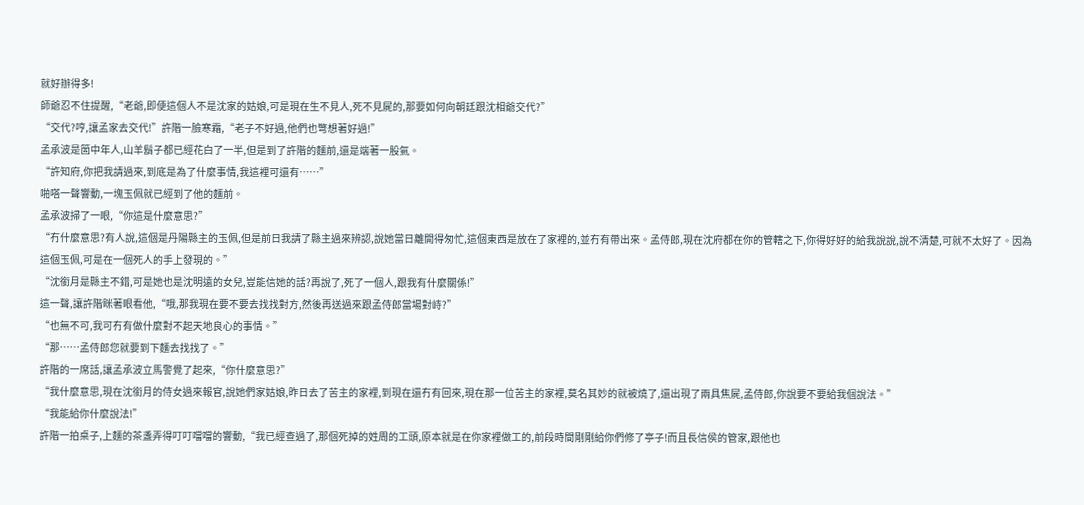就好辦得多!
師爺忍不住提醒,“老爺,即便這個人不是沈家的姑娘,可是現在生不見人,死不見屍的,那要如何向朝廷跟沈相爺交代?”
“交代?哼,讓孟家去交代!”許階一臉寒霜,“老子不好過,他們也彆想著好過!”
孟承波是箇中年人,山羊鬍子都已經花白了一半,但是到了許階的麵前,還是端著一股氣。
“許知府,你把我請過來,到底是為了什麼事情,我這裡可還有……”
啪嗒一聲響動,一塊玉佩就已經到了他的麵前。
孟承波掃了一眼,“你這是什麼意思?”
“冇什麼意思?有人說,這個是丹陽縣主的玉佩,但是前日我請了縣主過來辨認,說她當日離開得匆忙,這個東西是放在了家裡的,並冇有帶出來。孟侍郎,現在沈府都在你的管轄之下,你得好好的給我說說,說不清楚,可就不太好了。因為這個玉佩,可是在一個死人的手上發現的。”
“沈銜月是縣主不錯,可是她也是沈明遠的女兒,豈能信她的話?再說了,死了一個人,跟我有什麼關係!”
這一聲,讓許階眯著眼看他,“哦,那我現在要不要去找找對方,然後再送過來跟孟侍郎當場對峙?”
“也無不可,我可冇有做什麼對不起天地良心的事情。”
“那……孟侍郎您就要到下麵去找找了。”
許階的一席話,讓孟承波立馬警覺了起來,“你什麼意思?”
“我什麼意思,現在沈銜月的侍女過來報官,說她們家姑娘,昨日去了苦主的家裡,到現在還冇有回來,現在那一位苦主的家裡,莫名其妙的就被燒了,還出現了兩具焦屍,孟侍郎,你說要不要給我個說法。”
“我能給你什麼說法!”
許階一拍桌子,上麵的茶盞弄得叮叮噹噹的響動,“我已經查過了,那個死掉的姓周的工頭,原本就是在你家裡做工的,前段時間剛剛給你們修了亭子!而且長信侯的管家,跟他也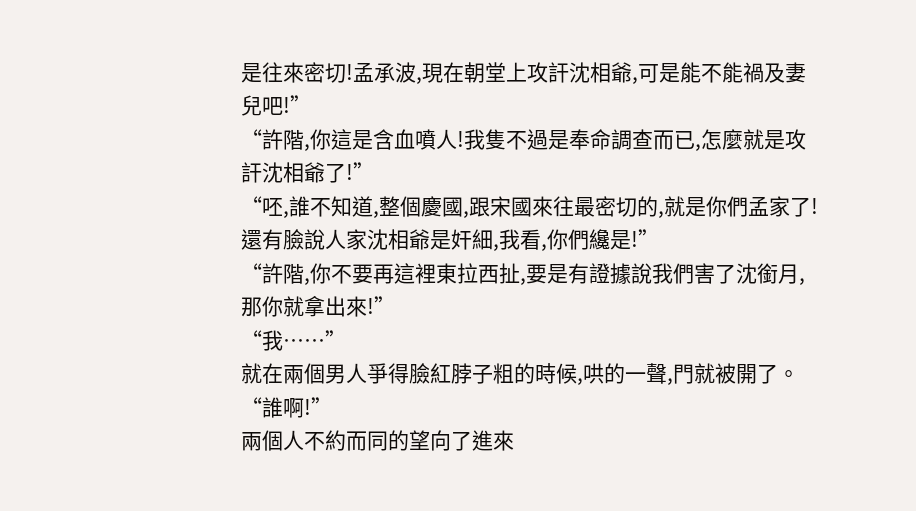是往來密切!孟承波,現在朝堂上攻訐沈相爺,可是能不能禍及妻兒吧!”
“許階,你這是含血噴人!我隻不過是奉命調查而已,怎麼就是攻訐沈相爺了!”
“呸,誰不知道,整個慶國,跟宋國來往最密切的,就是你們孟家了!還有臉說人家沈相爺是奸細,我看,你們纔是!”
“許階,你不要再這裡東拉西扯,要是有證據說我們害了沈銜月,那你就拿出來!”
“我……”
就在兩個男人爭得臉紅脖子粗的時候,哄的一聲,門就被開了。
“誰啊!”
兩個人不約而同的望向了進來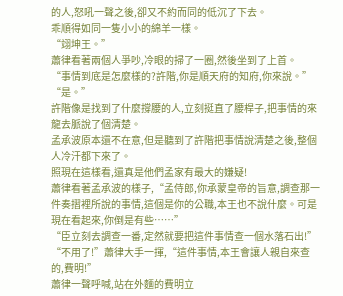的人,怒吼一聲之後,卻又不約而同的低沉了下去。
乖順得如同一隻小小的綿羊一樣。
“翊坤王。”
蕭律看著兩個人爭吵,冷眼的掃了一圈,然後坐到了上首。
“事情到底是怎麼樣的?許階,你是順天府的知府,你來說。”
“是。”
許階像是找到了什麼撐腰的人,立刻挺直了腰桿子,把事情的來龍去脈說了個清楚。
孟承波原本還不在意,但是聽到了許階把事情說清楚之後,整個人冷汗都下來了。
照現在這樣看,還真是他們孟家有最大的嫌疑!
蕭律看著孟承波的樣子,“孟侍郎,你承蒙皇帝的旨意,調查那一件奏摺裡所說的事情,這個是你的公職,本王也不說什麼。可是現在看起來,你倒是有些……”
“臣立刻去調查一番,定然就要把這件事情查一個水落石出!”
“不用了!”蕭律大手一揮,“這件事情,本王會讓人親自來查的,費明!”
蕭律一聲呼喊,站在外麵的費明立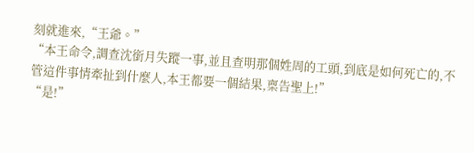刻就進來,“王爺。”
“本王命令,調查沈銜月失蹤一事,並且查明那個姓周的工頭,到底是如何死亡的,不管這件事情牽扯到什麼人,本王都要一個結果,稟告聖上!”
“是!”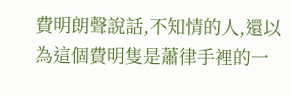費明朗聲說話,不知情的人,還以為這個費明隻是蕭律手裡的一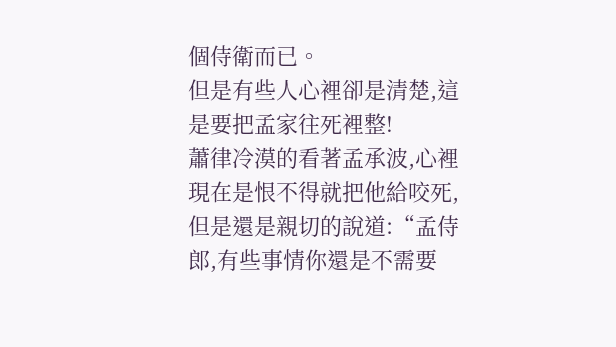個侍衛而已。
但是有些人心裡卻是清楚,這是要把孟家往死裡整!
蕭律冷漠的看著孟承波,心裡現在是恨不得就把他給咬死,但是還是親切的說道:“孟侍郎,有些事情你還是不需要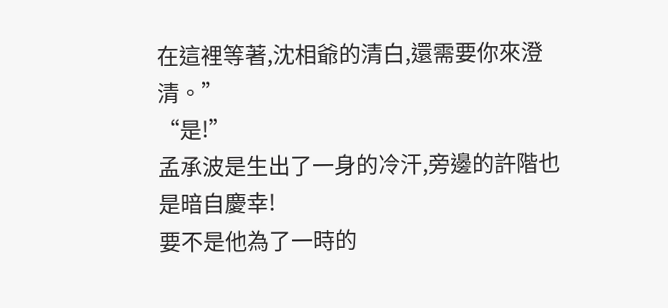在這裡等著,沈相爺的清白,還需要你來澄清。”
“是!”
孟承波是生出了一身的冷汗,旁邊的許階也是暗自慶幸!
要不是他為了一時的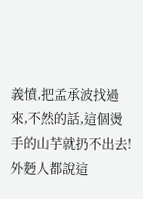義憤,把孟承波找過來,不然的話,這個燙手的山芋就扔不出去!
外麪人都說這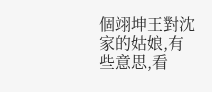個翊坤王對沈家的姑娘,有些意思,看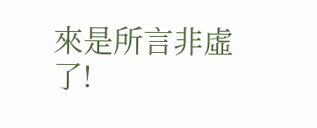來是所言非虛了!